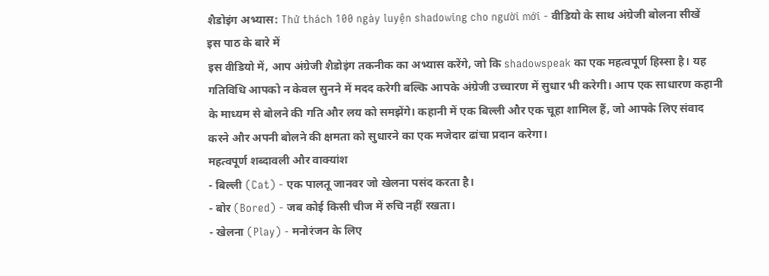शैडोइंग अभ्यास: Thử thách 100 ngày luyện shadowing cho người mới - वीडियो के साथ अंग्रेजी बोलना सीखें
इस पाठ के बारे में
इस वीडियो में, आप अंग्रेजी शैडोइंग तकनीक का अभ्यास करेंगे, जो कि shadowspeak का एक महत्वपूर्ण हिस्सा है। यह गतिविधि आपको न केवल सुनने में मदद करेगी बल्कि आपके अंग्रेजी उच्चारण में सुधार भी करेगी। आप एक साधारण कहानी के माध्यम से बोलने की गति और लय को समझेंगे। कहानी में एक बिल्ली और एक चूहा शामिल हैं, जो आपके लिए संवाद करने और अपनी बोलने की क्षमता को सुधारने का एक मजेदार ढांचा प्रदान करेगा।
महत्वपूर्ण शब्दावली और वाक्यांश
- बिल्ली (Cat) - एक पालतू जानवर जो खेलना पसंद करता है।
- बोर (Bored) - जब कोई किसी चीज में रुचि नहीं रखता।
- खेलना (Play) - मनोरंजन के लिए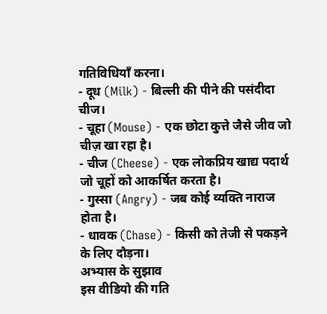गतिविधियाँ करना।
- दूध (Milk) - बिल्ली की पीने की पसंदीदा चीज।
- चूहा (Mouse) - एक छोटा कुत्ते जैसे जीव जो चीज़ खा रहा है।
- चीज (Cheese) - एक लोकप्रिय खाद्य पदार्थ जो चूहों को आकर्षित करता है।
- गुस्सा (Angry) - जब कोई व्यक्ति नाराज होता है।
- धावक (Chase) - किसी को तेजी से पकड़ने के लिए दौड़ना।
अभ्यास के सुझाव
इस वीडियो की गति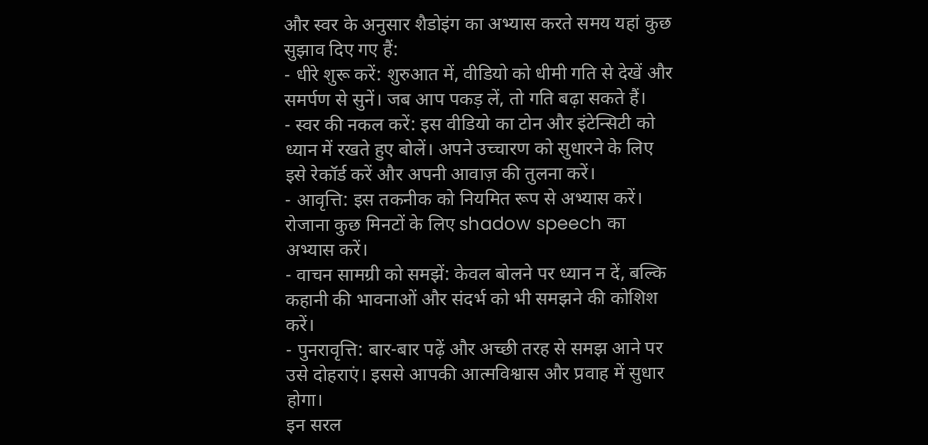और स्वर के अनुसार शैडोइंग का अभ्यास करते समय यहां कुछ सुझाव दिए गए हैं:
- धीरे शुरू करें: शुरुआत में, वीडियो को धीमी गति से देखें और समर्पण से सुनें। जब आप पकड़ लें, तो गति बढ़ा सकते हैं।
- स्वर की नकल करें: इस वीडियो का टोन और इंटेन्सिटी को ध्यान में रखते हुए बोलें। अपने उच्चारण को सुधारने के लिए इसे रेकॉर्ड करें और अपनी आवाज़ की तुलना करें।
- आवृत्ति: इस तकनीक को नियमित रूप से अभ्यास करें। रोजाना कुछ मिनटों के लिए shadow speech का अभ्यास करें।
- वाचन सामग्री को समझें: केवल बोलने पर ध्यान न दें, बल्कि कहानी की भावनाओं और संदर्भ को भी समझने की कोशिश करें।
- पुनरावृत्ति: बार-बार पढ़ें और अच्छी तरह से समझ आने पर उसे दोहराएं। इससे आपकी आत्मविश्वास और प्रवाह में सुधार होगा।
इन सरल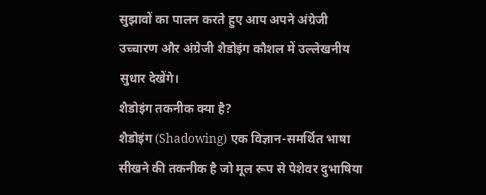सुझावों का पालन करते हुए आप अपने अंग्रेजी उच्चारण और अंग्रेजी शैडोइंग कौशल में उल्लेखनीय सुधार देखेंगे।
शैडोइंग तकनीक क्या है?
शैडोइंग (Shadowing) एक विज्ञान-समर्थित भाषा सीखने की तकनीक है जो मूल रूप से पेशेवर दुभाषिया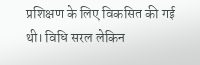प्रशिक्षण के लिए विकसित की गई थी। विधि सरल लेकिन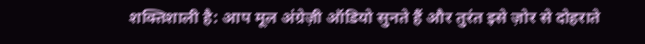शक्तिशाली है: आप मूल अंग्रेज़ी ऑडियो सुनते हैं और तुरंत इसे ज़ोर से दोहराते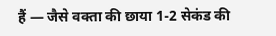हैं — जैसे वक्ता की छाया 1-2 सेकंड की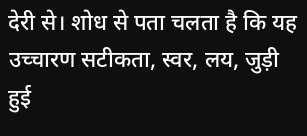देरी से। शोध से पता चलता है कि यह उच्चारण सटीकता, स्वर, लय, जुड़ी हुई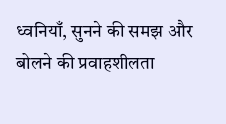ध्वनियाँ, सुनने की समझ और बोलने की प्रवाहशीलता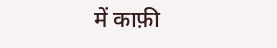में काफ़ी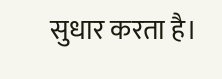सुधार करता है।